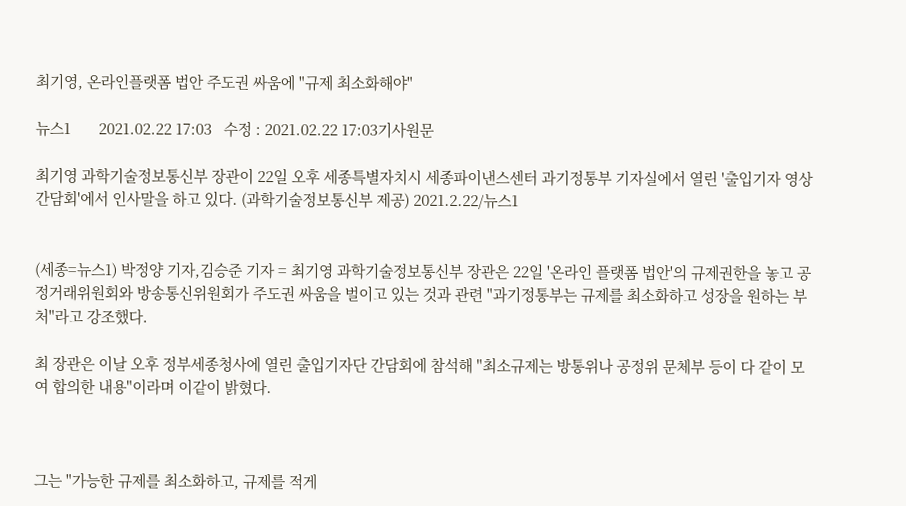최기영, 온라인플랫폼 법안 주도권 싸움에 "규제 최소화해야"

뉴스1       2021.02.22 17:03   수정 : 2021.02.22 17:03기사원문

최기영 과학기술정보통신부 장관이 22일 오후 세종특별자치시 세종파이낸스센터 과기정통부 기자실에서 열린 '출입기자 영상간담회'에서 인사말을 하고 있다. (과학기술정보통신부 제공) 2021.2.22/뉴스1


(세종=뉴스1) 박정양 기자,김승준 기자 = 최기영 과학기술정보통신부 장관은 22일 '온라인 플랫폼 법안'의 규제권한을 놓고 공정거래위원회와 방송통신위원회가 주도권 싸움을 벌이고 있는 것과 관련 "과기정통부는 규제를 최소화하고 성장을 원하는 부처"라고 강조했다.

최 장관은 이날 오후 정부세종청사에 열린 출입기자단 간담회에 참석해 "최소규제는 방통위나 공정위 문체부 등이 다 같이 모여 합의한 내용"이라며 이같이 밝혔다.



그는 "가능한 규제를 최소화하고, 규제를 적게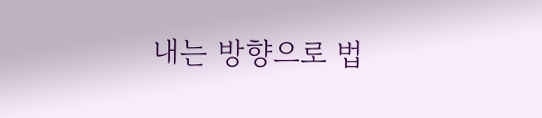내는 방향으로 법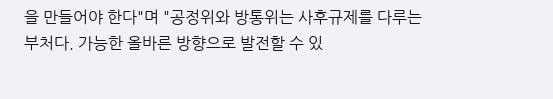을 만들어야 한다"며 "공정위와 방통위는 사후규제를 다루는 부처다. 가능한 올바른 방향으로 발전할 수 있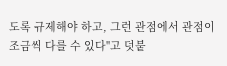도록 규제해야 하고, 그런 관점에서 관점이 조금씩 다를 수 있다"고 덧붙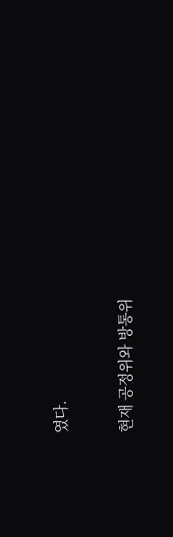였다.

현재 공정위와 방통위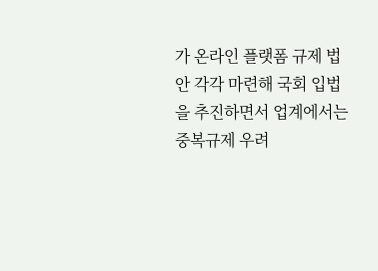가 온라인 플랫폼 규제 법안 각각 마련해 국회 입법을 추진하면서 업계에서는 중복규제 우려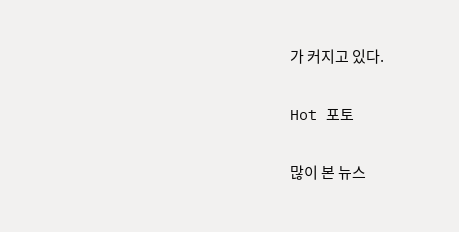가 커지고 있다.

Hot 포토

많이 본 뉴스